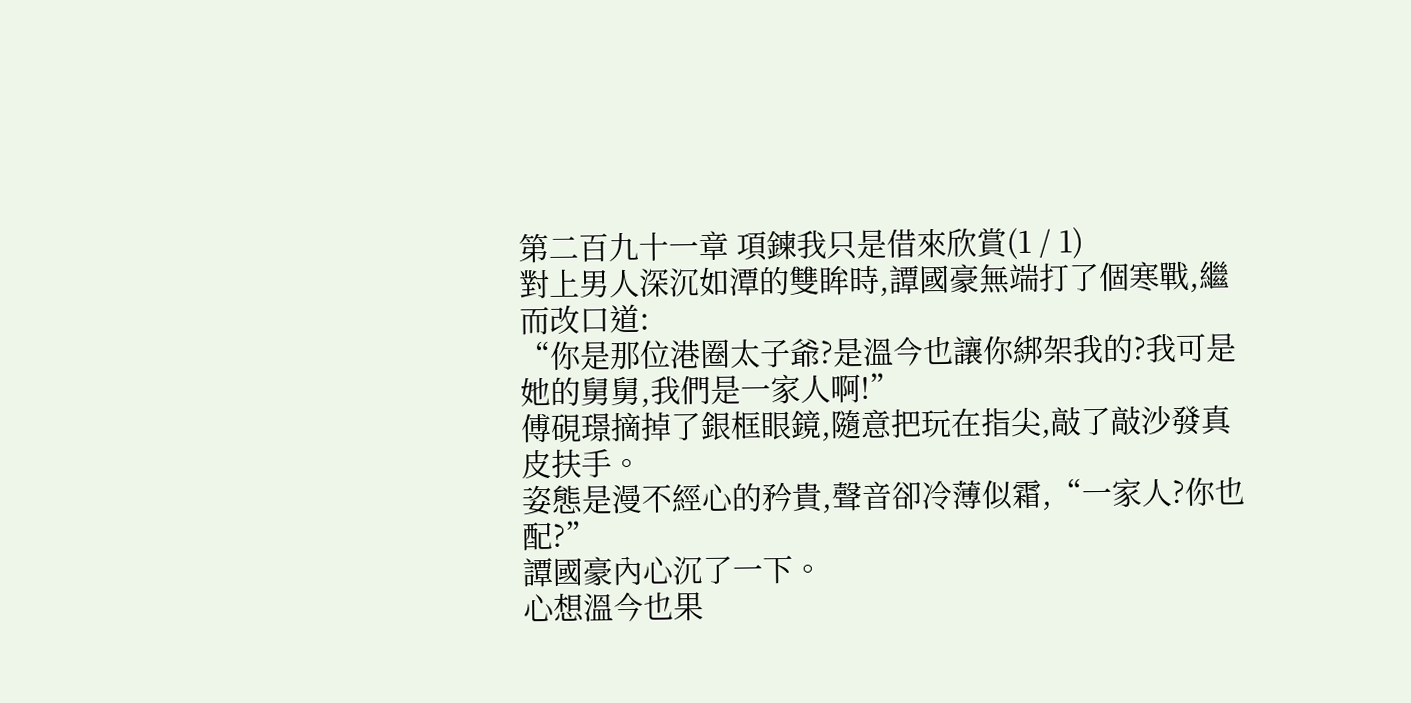第二百九十一章 項鍊我只是借來欣賞(1 / 1)
對上男人深沉如潭的雙眸時,譚國豪無端打了個寒戰,繼而改口道:
“你是那位港圈太子爺?是溫今也讓你綁架我的?我可是她的舅舅,我們是一家人啊!”
傅硯璟摘掉了銀框眼鏡,隨意把玩在指尖,敲了敲沙發真皮扶手。
姿態是漫不經心的矜貴,聲音卻冷薄似霜,“一家人?你也配?”
譚國豪內心沉了一下。
心想溫今也果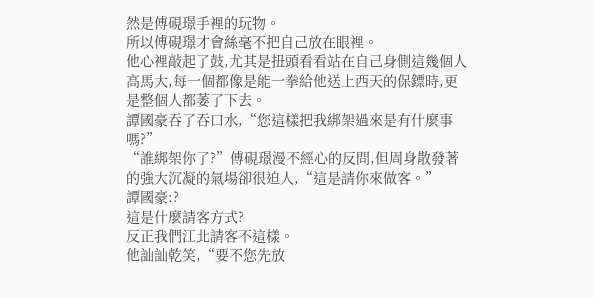然是傅硯璟手裡的玩物。
所以傅硯璟才會絲毫不把自己放在眼裡。
他心裡敲起了鼓,尤其是扭頭看看站在自己身側這幾個人高馬大,每一個都像是能一拳給他送上西天的保鏢時,更是整個人都萎了下去。
譚國豪吞了吞口水,“您這樣把我綁架過來是有什麼事嗎?”
“誰綁架你了?”傅硯璟漫不經心的反問,但周身散發著的強大沉凝的氣場卻很迫人,“這是請你來做客。”
譚國豪:?
這是什麼請客方式?
反正我們江北請客不這樣。
他訕訕乾笑,“要不您先放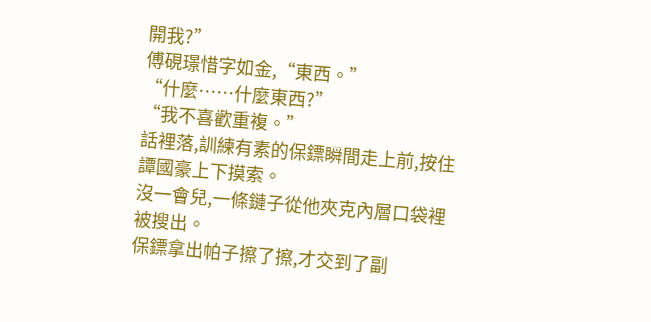開我?”
傅硯璟惜字如金,“東西。”
“什麼……什麼東西?”
“我不喜歡重複。”
話裡落,訓練有素的保鏢瞬間走上前,按住譚國豪上下摸索。
沒一會兒,一條鏈子從他夾克內層口袋裡被搜出。
保鏢拿出帕子擦了擦,才交到了副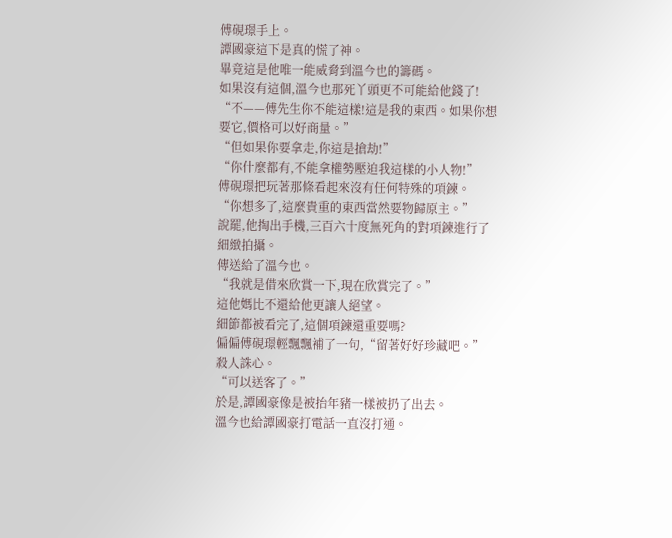傅硯璟手上。
譚國豪這下是真的慌了神。
畢竟這是他唯一能威脅到溫今也的籌碼。
如果沒有這個,溫今也那死丫頭更不可能給他錢了!
“不——傅先生你不能這樣!這是我的東西。如果你想要它,價格可以好商量。”
“但如果你要拿走,你這是搶劫!”
“你什麼都有,不能拿權勢壓迫我這樣的小人物!”
傅硯璟把玩著那條看起來沒有任何特殊的項鍊。
“你想多了,這麼貴重的東西當然要物歸原主。”
說罷,他掏出手機,三百六十度無死角的對項鍊進行了細緻拍攝。
傳送給了溫今也。
“我就是借來欣賞一下,現在欣賞完了。”
這他媽比不還給他更讓人絕望。
細節都被看完了,這個項鍊還重要嗎?
偏偏傅硯璟輕飄飄補了一句,“留著好好珍藏吧。”
殺人誅心。
“可以送客了。”
於是,譚國豪像是被抬年豬一樣被扔了出去。
溫今也給譚國豪打電話一直沒打通。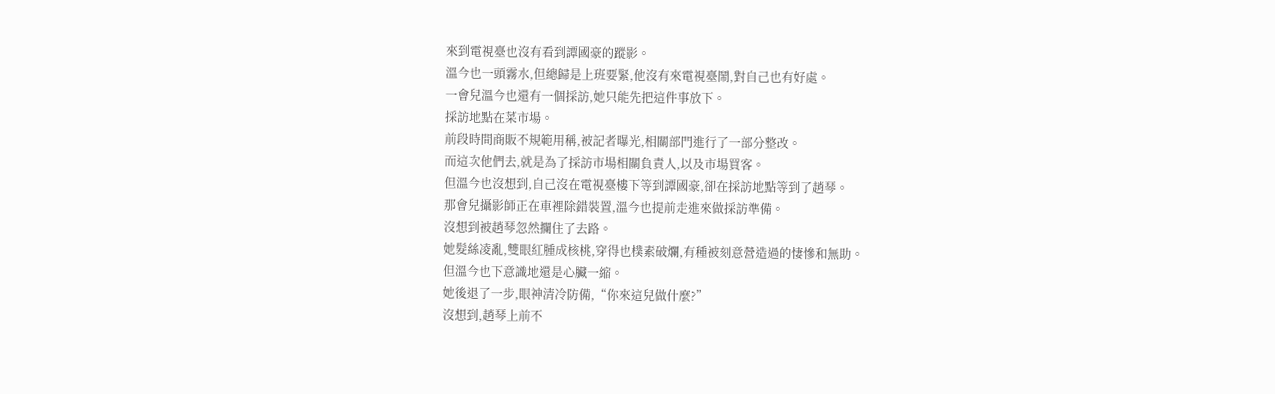來到電視臺也沒有看到譚國豪的蹤影。
溫今也一頭霧水,但總歸是上班要緊,他沒有來電視臺鬧,對自己也有好處。
一會兒溫今也還有一個採訪,她只能先把這件事放下。
採訪地點在菜市場。
前段時間商販不規範用稱,被記者曝光,相關部門進行了一部分整改。
而這次他們去,就是為了採訪市場相關負責人,以及市場買客。
但溫今也沒想到,自己沒在電視臺樓下等到譚國豪,卻在採訪地點等到了趙琴。
那會兒攝影師正在車裡除錯裝置,溫今也提前走進來做採訪準備。
沒想到被趙琴忽然攔住了去路。
她髮絲凌亂,雙眼紅腫成核桃,穿得也樸素破爛,有種被刻意營造過的悽慘和無助。
但溫今也下意識地還是心臟一縮。
她後退了一步,眼神清冷防備,“你來這兒做什麼?”
沒想到,趙琴上前不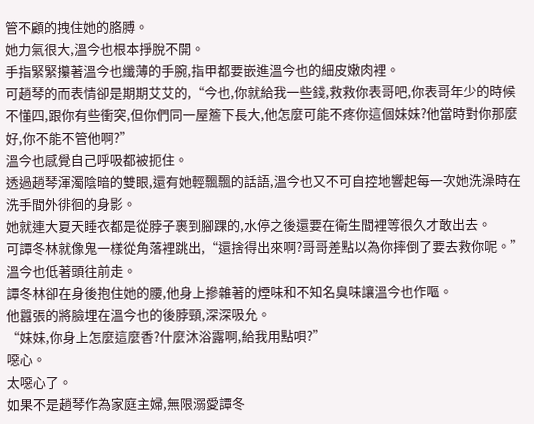管不顧的拽住她的胳膊。
她力氣很大,溫今也根本掙脫不開。
手指緊緊攥著溫今也纖薄的手腕,指甲都要嵌進溫今也的細皮嫩肉裡。
可趙琴的而表情卻是期期艾艾的,“今也,你就給我一些錢,救救你表哥吧,你表哥年少的時候不懂四,跟你有些衝突,但你們同一屋簷下長大,他怎麼可能不疼你這個妹妹?他當時對你那麼好,你不能不管他啊?”
溫今也感覺自己呼吸都被扼住。
透過趙琴渾濁陰暗的雙眼,還有她輕飄飄的話語,溫今也又不可自控地響起每一次她洗澡時在洗手間外徘徊的身影。
她就連大夏天睡衣都是從脖子裹到腳踝的,水停之後還要在衛生間裡等很久才敢出去。
可譚冬林就像鬼一樣從角落裡跳出,“還捨得出來啊?哥哥差點以為你摔倒了要去救你呢。”
溫今也低著頭往前走。
譚冬林卻在身後抱住她的腰,他身上摻雜著的煙味和不知名臭味讓溫今也作嘔。
他囂張的將臉埋在溫今也的後脖頸,深深吸允。
“妹妹,你身上怎麼這麼香?什麼沐浴露啊,給我用點唄?”
噁心。
太噁心了。
如果不是趙琴作為家庭主婦,無限溺愛譚冬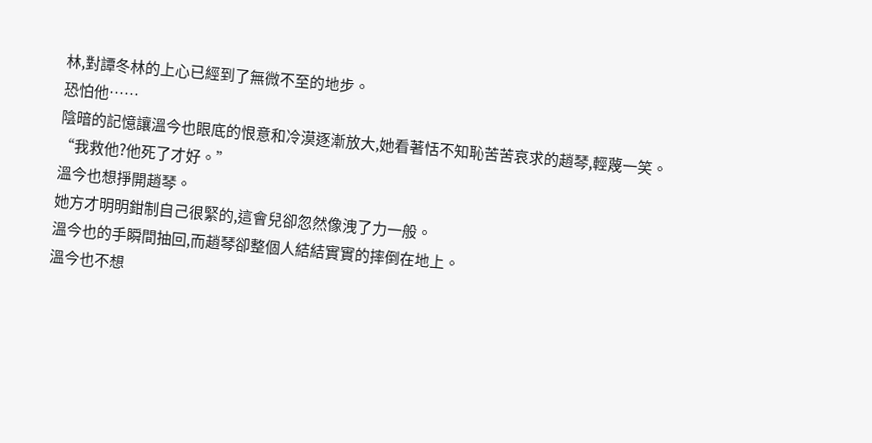林,對譚冬林的上心已經到了無微不至的地步。
恐怕他……
陰暗的記憶讓溫今也眼底的恨意和冷漠逐漸放大,她看著恬不知恥苦苦哀求的趙琴,輕蔑一笑。
“我救他?他死了才好。”
溫今也想掙開趙琴。
她方才明明鉗制自己很緊的,這會兒卻忽然像洩了力一般。
溫今也的手瞬間抽回,而趙琴卻整個人結結實實的摔倒在地上。
溫今也不想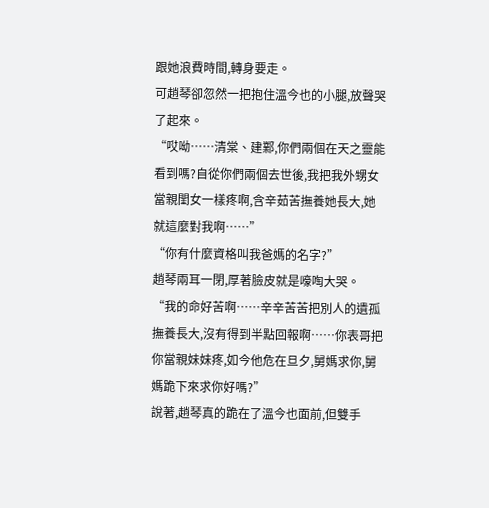跟她浪費時間,轉身要走。
可趙琴卻忽然一把抱住溫今也的小腿,放聲哭了起來。
“哎呦……清棠、建鄴,你們兩個在天之靈能看到嗎?自從你們兩個去世後,我把我外甥女當親閨女一樣疼啊,含辛茹苦撫養她長大,她就這麼對我啊……”
“你有什麼資格叫我爸媽的名字?”
趙琴兩耳一閉,厚著臉皮就是嚎啕大哭。
“我的命好苦啊……辛辛苦苦把別人的遺孤撫養長大,沒有得到半點回報啊……你表哥把你當親妹妹疼,如今他危在旦夕,舅媽求你,舅媽跪下來求你好嗎?”
說著,趙琴真的跪在了溫今也面前,但雙手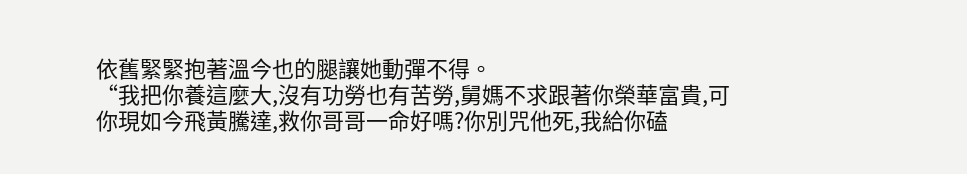依舊緊緊抱著溫今也的腿讓她動彈不得。
“我把你養這麼大,沒有功勞也有苦勞,舅媽不求跟著你榮華富貴,可你現如今飛黃騰達,救你哥哥一命好嗎?你別咒他死,我給你磕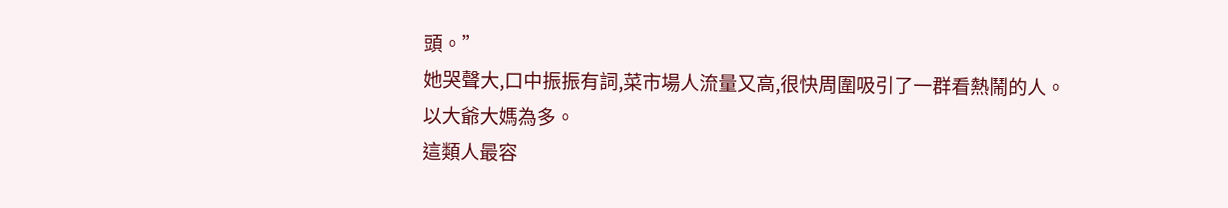頭。”
她哭聲大,口中振振有詞,菜市場人流量又高,很快周圍吸引了一群看熱鬧的人。
以大爺大媽為多。
這類人最容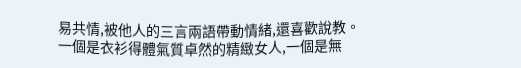易共情,被他人的三言兩語帶動情緒,還喜歡說教。
一個是衣衫得體氣質卓然的精緻女人,一個是無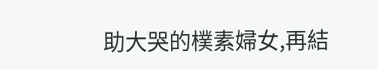助大哭的樸素婦女,再結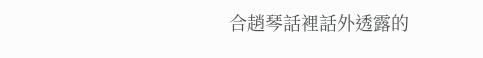合趙琴話裡話外透露的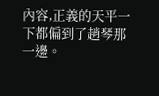內容,正義的天平一下都偏到了趙琴那一邊。